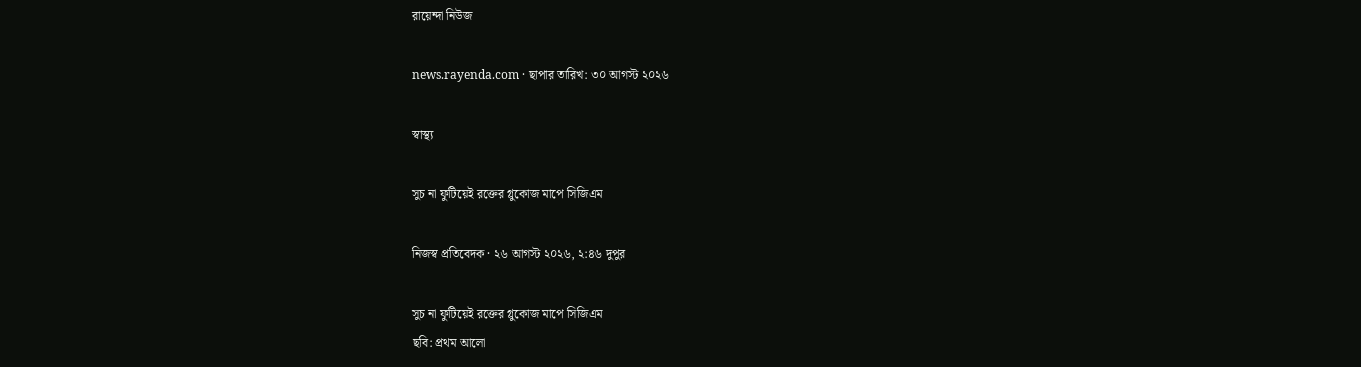রায়েন্দা নিউজ

news.rayenda.com · ছাপার তারিখ: ৩০ আগস্ট ২০২৬

স্বাস্থ্য

সুচ না ফুটিয়েই রক্তের গ্লুকোজ মাপে সিজিএম

নিজস্ব প্রতিবেদক · ২৬ আগস্ট ২০২৬, ২:৪৬ দুপুর

সুচ না ফুটিয়েই রক্তের গ্লুকোজ মাপে সিজিএম
ছবি: প্রথম আলো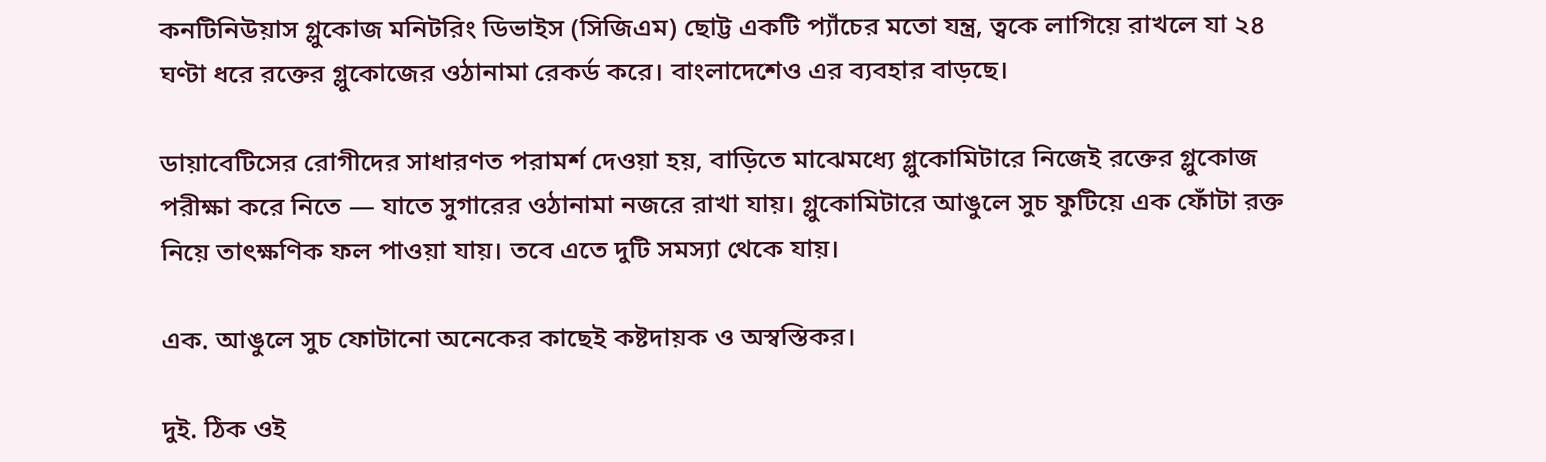কনটিনিউয়াস গ্লুকোজ মনিটরিং ডিভাইস (সিজিএম) ছোট্ট একটি প্যাঁচের মতো যন্ত্র, ত্বকে লাগিয়ে রাখলে যা ২৪ ঘণ্টা ধরে রক্তের গ্লুকোজের ওঠানামা রেকর্ড করে। বাংলাদেশেও এর ব্যবহার বাড়ছে।

ডায়াবেটিসের রোগীদের সাধারণত পরামর্শ দেওয়া হয়, বাড়িতে মাঝেমধ্যে গ্লুকোমিটারে নিজেই রক্তের গ্লুকোজ পরীক্ষা করে নিতে — যাতে সুগারের ওঠানামা নজরে রাখা যায়। গ্লুকোমিটারে আঙুলে সুচ ফুটিয়ে এক ফোঁটা রক্ত নিয়ে তাৎক্ষণিক ফল পাওয়া যায়। তবে এতে দুটি সমস্যা থেকে যায়।

এক. আঙুলে সুচ ফোটানো অনেকের কাছেই কষ্টদায়ক ও অস্বস্তিকর।

দুই. ঠিক ওই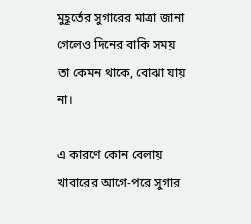মুহূর্তের সুগারের মাত্রা জানা গেলেও দিনের বাকি সময় তা কেমন থাকে, বোঝা যায় না।

এ কারণে কোন বেলায় খাবারের আগে-পরে সুগার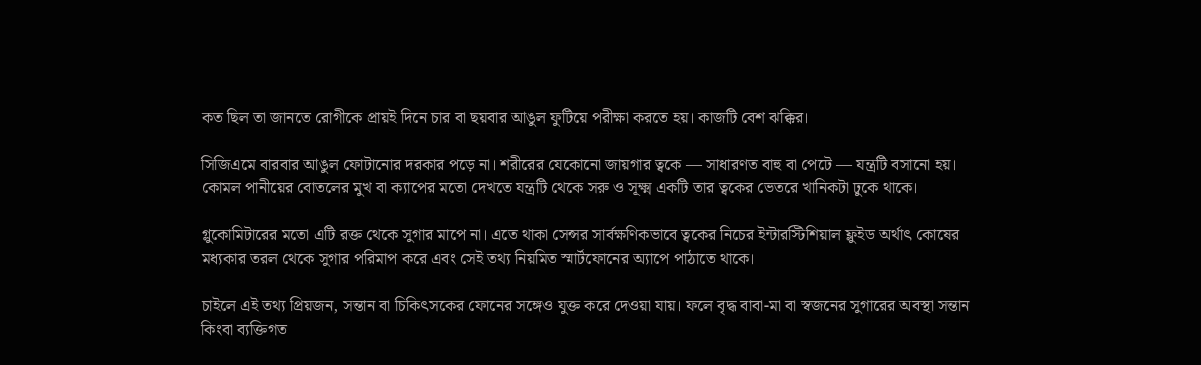কত ছিল তা জানতে রোগীকে প্রায়ই দিনে চার বা ছয়বার আঙুল ফুটিয়ে পরীক্ষা করতে হয়। কাজটি বেশ ঝক্কির।

সিজিএমে বারবার আঙুল ফোটানোর দরকার পড়ে না। শরীরের যেকোনো জায়গার ত্বকে — সাধারণত বাহু বা পেটে — যন্ত্রটি বসানো হয়। কোমল পানীয়ের বোতলের মুখ বা ক্যাপের মতো দেখতে যন্ত্রটি থেকে সরু ও সূক্ষ্ম একটি তার ত্বকের ভেতরে খানিকটা ঢুকে থাকে।

গ্লুকোমিটারের মতো এটি রক্ত থেকে সুগার মাপে না। এতে থাকা সেন্সর সার্বক্ষণিকভাবে ত্বকের নিচের ইন্টারস্টিশিয়াল ফ্লুইড অর্থাৎ কোষের মধ্যকার তরল থেকে সুগার পরিমাপ করে এবং সেই তথ্য নিয়মিত স্মার্টফোনের অ্যাপে পাঠাতে থাকে।

চাইলে এই তথ্য প্রিয়জন, সন্তান বা চিকিৎসকের ফোনের সঙ্গেও যুক্ত করে দেওয়া যায়। ফলে বৃদ্ধ বাবা-মা বা স্বজনের সুগারের অবস্থা সন্তান কিংবা ব্যক্তিগত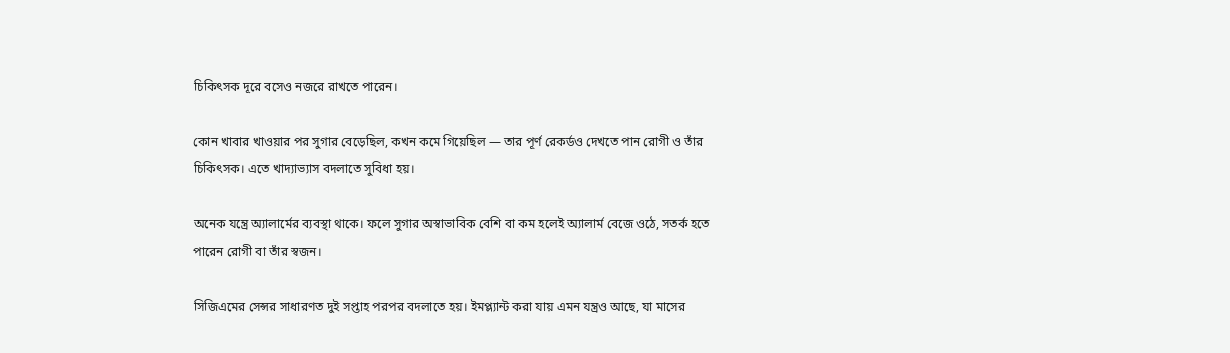চিকিৎসক দূরে বসেও নজরে রাখতে পারেন।

কোন খাবার খাওয়ার পর সুগার বেড়েছিল, কখন কমে গিয়েছিল — তার পূর্ণ রেকর্ডও দেখতে পান রোগী ও তাঁর চিকিৎসক। এতে খাদ্যাভ্যাস বদলাতে সুবিধা হয়।

অনেক যন্ত্রে অ্যালার্মের ব্যবস্থা থাকে। ফলে সুগার অস্বাভাবিক বেশি বা কম হলেই অ্যালার্ম বেজে ওঠে, সতর্ক হতে পারেন রোগী বা তাঁর স্বজন।

সিজিএমের সেন্সর সাধারণত দুই সপ্তাহ পরপর বদলাতে হয়। ইমপ্ল্যান্ট করা যায় এমন যন্ত্রও আছে, যা মাসের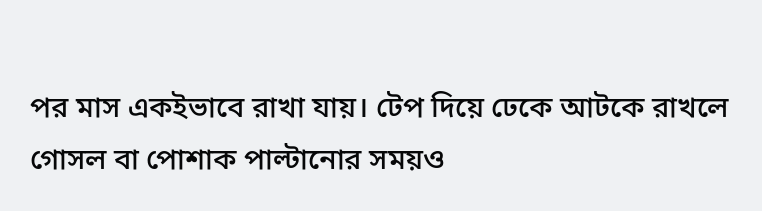পর মাস একইভাবে রাখা যায়। টেপ দিয়ে ঢেকে আটকে রাখলে গোসল বা পোশাক পাল্টানোর সময়ও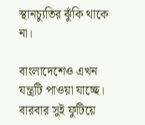স্থানচ্যুতির ঝুঁকি থাকে না।

বাংলাদেশেও এখন যন্ত্রটি পাওয়া যাচ্ছে। বারবার সুই ফুটিয়ে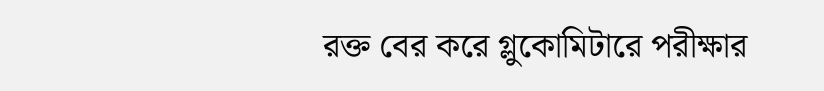রক্ত বের করে গ্লুকোমিটারে পরীক্ষার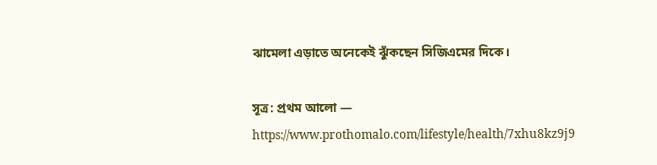ঝামেলা এড়াতে অনেকেই ঝুঁকছেন সিজিএমের দিকে।

সূত্র: প্রথম আলো — https://www.prothomalo.com/lifestyle/health/7xhu8kz9j9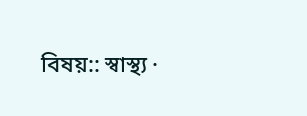বিষয়:: স্বাস্থ্য ·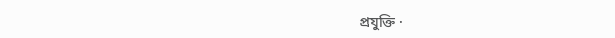প্রযুক্তি ·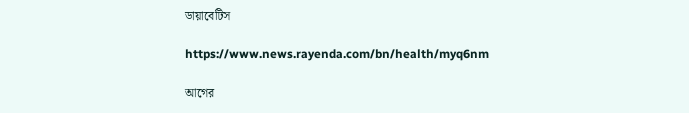ডায়াবেটিস

https://www.news.rayenda.com/bn/health/myq6nm

আগের